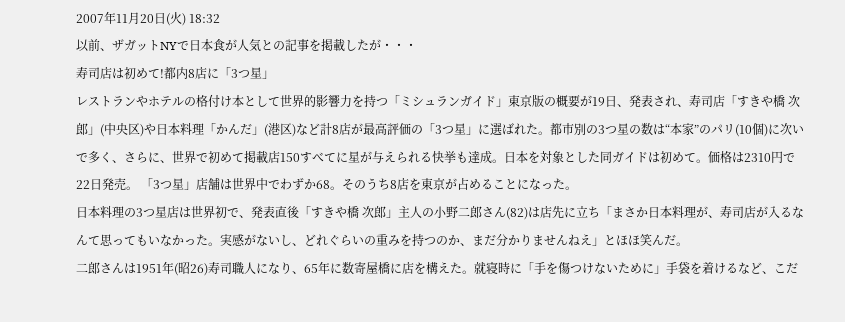2007年11月20日(火) 18:32
以前、ザガットNYで日本食が人気との記事を掲載したが・・・
寿司店は初めて!都内8店に「3つ星」
レストランやホテルの格付け本として世界的影響力を持つ「ミシュランガイド」東京版の概要が19日、発表され、寿司店「すきや橋 次郎」(中央区)や日本料理「かんだ」(港区)など計8店が最高評価の「3つ星」に選ばれた。都市別の3つ星の数は“本家”のパリ(10個)に次いで多く、さらに、世界で初めて掲載店150すべてに星が与えられる快挙も達成。日本を対象とした同ガイドは初めて。価格は2310円で22日発売。 「3つ星」店舗は世界中でわずか68。そのうち8店を東京が占めることになった。
日本料理の3つ星店は世界初で、発表直後「すきや橋 次郎」主人の小野二郎さん(82)は店先に立ち「まさか日本料理が、寿司店が入るなんて思ってもいなかった。実感がないし、どれぐらいの重みを持つのか、まだ分かりませんねえ」とほほ笑んだ。
二郎さんは1951年(昭26)寿司職人になり、65年に数寄屋橋に店を構えた。就寝時に「手を傷つけないために」手袋を着けるなど、こだ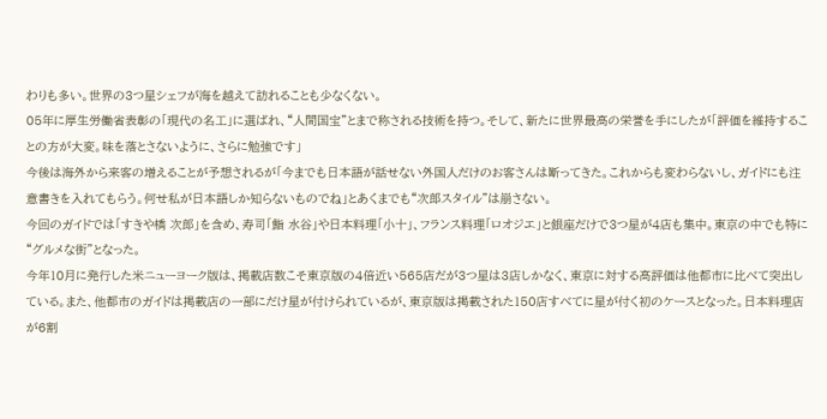わりも多い。世界の3つ星シェフが海を越えて訪れることも少なくない。
05年に厚生労働省表彰の「現代の名工」に選ばれ、“人間国宝”とまで称される技術を持つ。そして、新たに世界最高の栄誉を手にしたが「評価を維持することの方が大変。味を落とさないように、さらに勉強です」
今後は海外から来客の増えることが予想されるが「今までも日本語が話せない外国人だけのお客さんは断ってきた。これからも変わらないし、ガイドにも注意書きを入れてもらう。何せ私が日本語しか知らないものでね」とあくまでも“次郎スタイル”は崩さない。
今回のガイドでは「すきや橋 次郎」を含め、寿司「鮨 水谷」や日本料理「小十」、フランス料理「ロオジエ」と銀座だけで3つ星が4店も集中。東京の中でも特に“グルメな街”となった。
今年10月に発行した米ニューヨーク版は、掲載店数こそ東京版の4倍近い565店だが3つ星は3店しかなく、東京に対する高評価は他都市に比べて突出している。また、他都市のガイドは掲載店の一部にだけ星が付けられているが、東京版は掲載された150店すべてに星が付く初のケースとなった。日本料理店が6割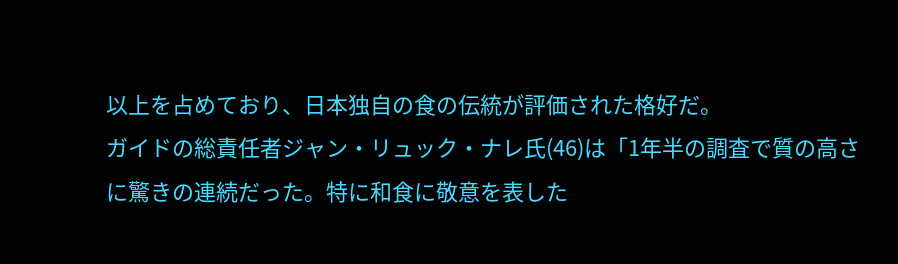以上を占めており、日本独自の食の伝統が評価された格好だ。
ガイドの総責任者ジャン・リュック・ナレ氏(46)は「1年半の調査で質の高さに驚きの連続だった。特に和食に敬意を表した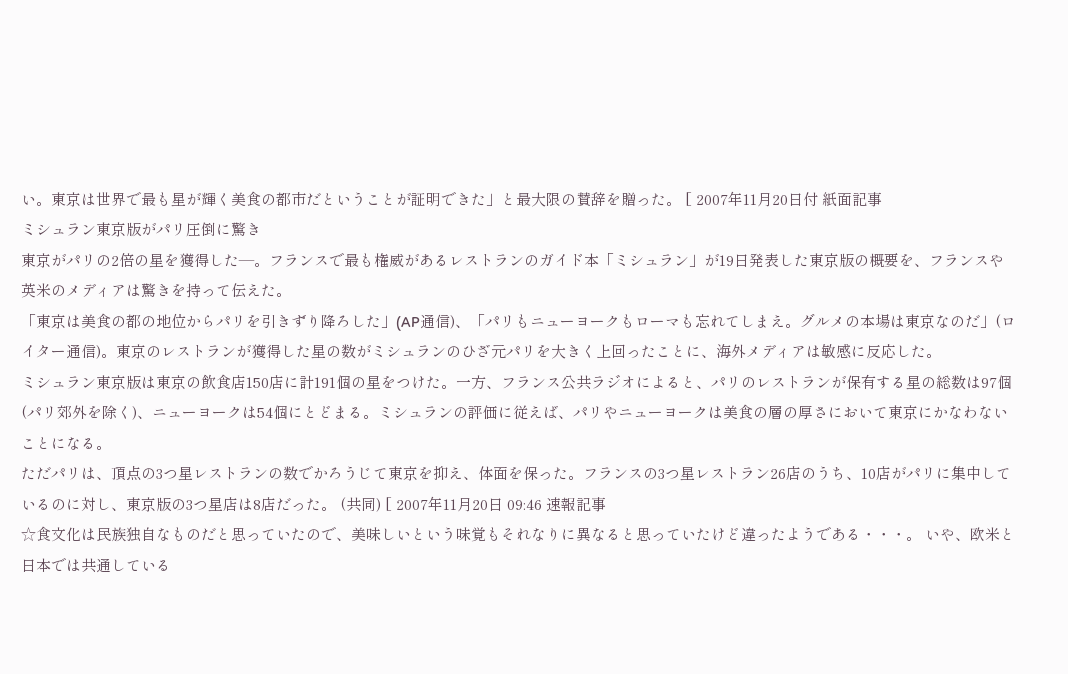い。東京は世界で最も星が輝く美食の都市だということが証明できた」と最大限の賛辞を贈った。 [ 2007年11月20日付 紙面記事
ミシュラン東京版がパリ圧倒に驚き
東京がパリの2倍の星を獲得した―。フランスで最も権威があるレストランのガイド本「ミシュラン」が19日発表した東京版の概要を、フランスや英米のメディアは驚きを持って伝えた。
「東京は美食の都の地位からパリを引きずり降ろした」(AP通信)、「パリもニューヨークもローマも忘れてしまえ。グルメの本場は東京なのだ」(ロイター通信)。東京のレストランが獲得した星の数がミシュランのひざ元パリを大きく上回ったことに、海外メディアは敏感に反応した。
ミシュラン東京版は東京の飲食店150店に計191個の星をつけた。一方、フランス公共ラジオによると、パリのレストランが保有する星の総数は97個(パリ郊外を除く)、ニューヨークは54個にとどまる。ミシュランの評価に従えば、パリやニューヨークは美食の層の厚さにおいて東京にかなわないことになる。
ただパリは、頂点の3つ星レストランの数でかろうじて東京を抑え、体面を保った。フランスの3つ星レストラン26店のうち、10店がパリに集中しているのに対し、東京版の3つ星店は8店だった。 (共同) [ 2007年11月20日 09:46 速報記事
☆食文化は民族独自なものだと思っていたので、美味しいという味覚もそれなりに異なると思っていたけど違ったようである・・・。 いや、欧米と日本では共通している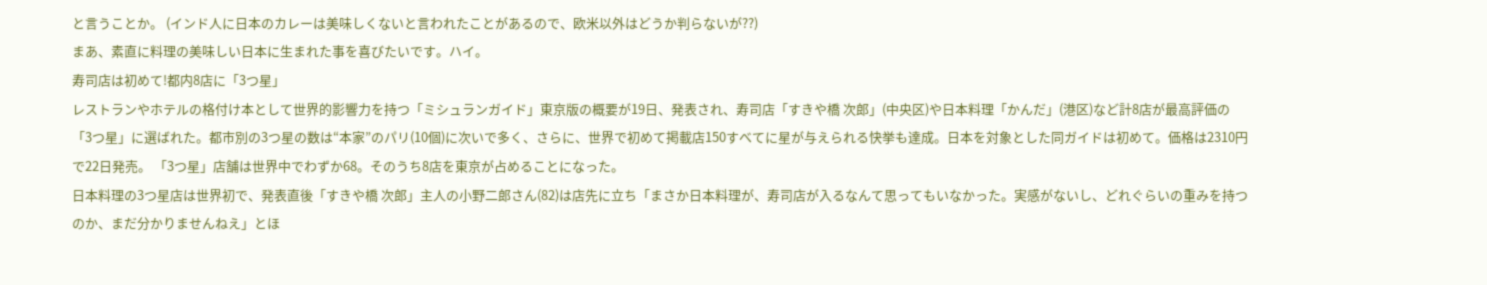と言うことか。 (インド人に日本のカレーは美味しくないと言われたことがあるので、欧米以外はどうか判らないが??)
まあ、素直に料理の美味しい日本に生まれた事を喜びたいです。ハイ。
寿司店は初めて!都内8店に「3つ星」
レストランやホテルの格付け本として世界的影響力を持つ「ミシュランガイド」東京版の概要が19日、発表され、寿司店「すきや橋 次郎」(中央区)や日本料理「かんだ」(港区)など計8店が最高評価の「3つ星」に選ばれた。都市別の3つ星の数は“本家”のパリ(10個)に次いで多く、さらに、世界で初めて掲載店150すべてに星が与えられる快挙も達成。日本を対象とした同ガイドは初めて。価格は2310円で22日発売。 「3つ星」店舗は世界中でわずか68。そのうち8店を東京が占めることになった。
日本料理の3つ星店は世界初で、発表直後「すきや橋 次郎」主人の小野二郎さん(82)は店先に立ち「まさか日本料理が、寿司店が入るなんて思ってもいなかった。実感がないし、どれぐらいの重みを持つのか、まだ分かりませんねえ」とほ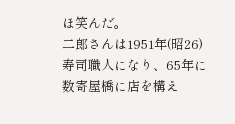ほ笑んだ。
二郎さんは1951年(昭26)寿司職人になり、65年に数寄屋橋に店を構え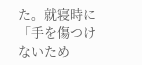た。就寝時に「手を傷つけないため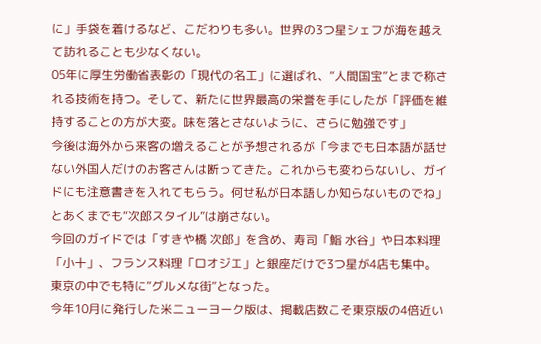に」手袋を着けるなど、こだわりも多い。世界の3つ星シェフが海を越えて訪れることも少なくない。
05年に厚生労働省表彰の「現代の名工」に選ばれ、“人間国宝”とまで称される技術を持つ。そして、新たに世界最高の栄誉を手にしたが「評価を維持することの方が大変。味を落とさないように、さらに勉強です」
今後は海外から来客の増えることが予想されるが「今までも日本語が話せない外国人だけのお客さんは断ってきた。これからも変わらないし、ガイドにも注意書きを入れてもらう。何せ私が日本語しか知らないものでね」とあくまでも“次郎スタイル”は崩さない。
今回のガイドでは「すきや橋 次郎」を含め、寿司「鮨 水谷」や日本料理「小十」、フランス料理「ロオジエ」と銀座だけで3つ星が4店も集中。東京の中でも特に“グルメな街”となった。
今年10月に発行した米ニューヨーク版は、掲載店数こそ東京版の4倍近い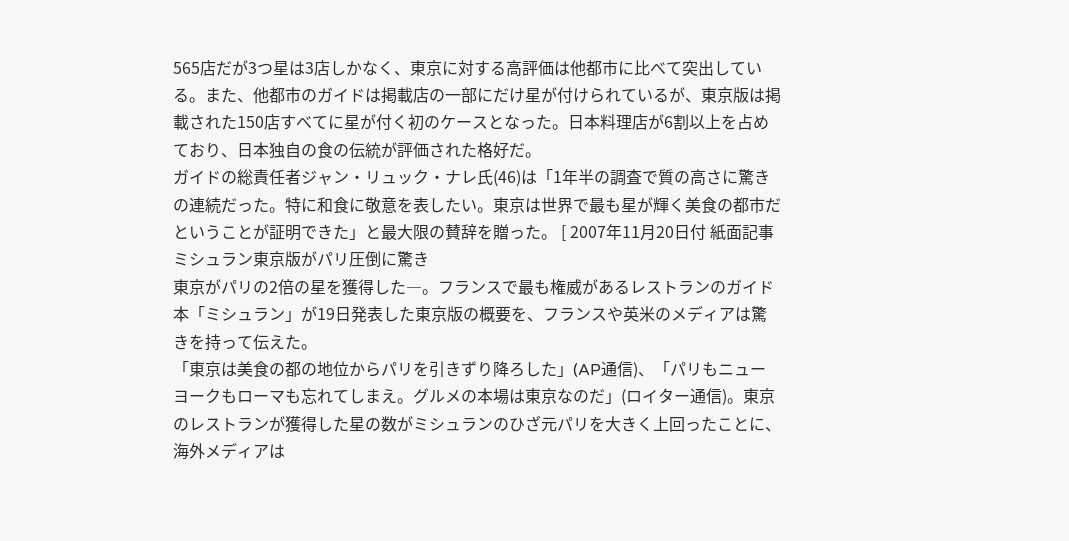565店だが3つ星は3店しかなく、東京に対する高評価は他都市に比べて突出している。また、他都市のガイドは掲載店の一部にだけ星が付けられているが、東京版は掲載された150店すべてに星が付く初のケースとなった。日本料理店が6割以上を占めており、日本独自の食の伝統が評価された格好だ。
ガイドの総責任者ジャン・リュック・ナレ氏(46)は「1年半の調査で質の高さに驚きの連続だった。特に和食に敬意を表したい。東京は世界で最も星が輝く美食の都市だということが証明できた」と最大限の賛辞を贈った。 [ 2007年11月20日付 紙面記事
ミシュラン東京版がパリ圧倒に驚き
東京がパリの2倍の星を獲得した―。フランスで最も権威があるレストランのガイド本「ミシュラン」が19日発表した東京版の概要を、フランスや英米のメディアは驚きを持って伝えた。
「東京は美食の都の地位からパリを引きずり降ろした」(AP通信)、「パリもニューヨークもローマも忘れてしまえ。グルメの本場は東京なのだ」(ロイター通信)。東京のレストランが獲得した星の数がミシュランのひざ元パリを大きく上回ったことに、海外メディアは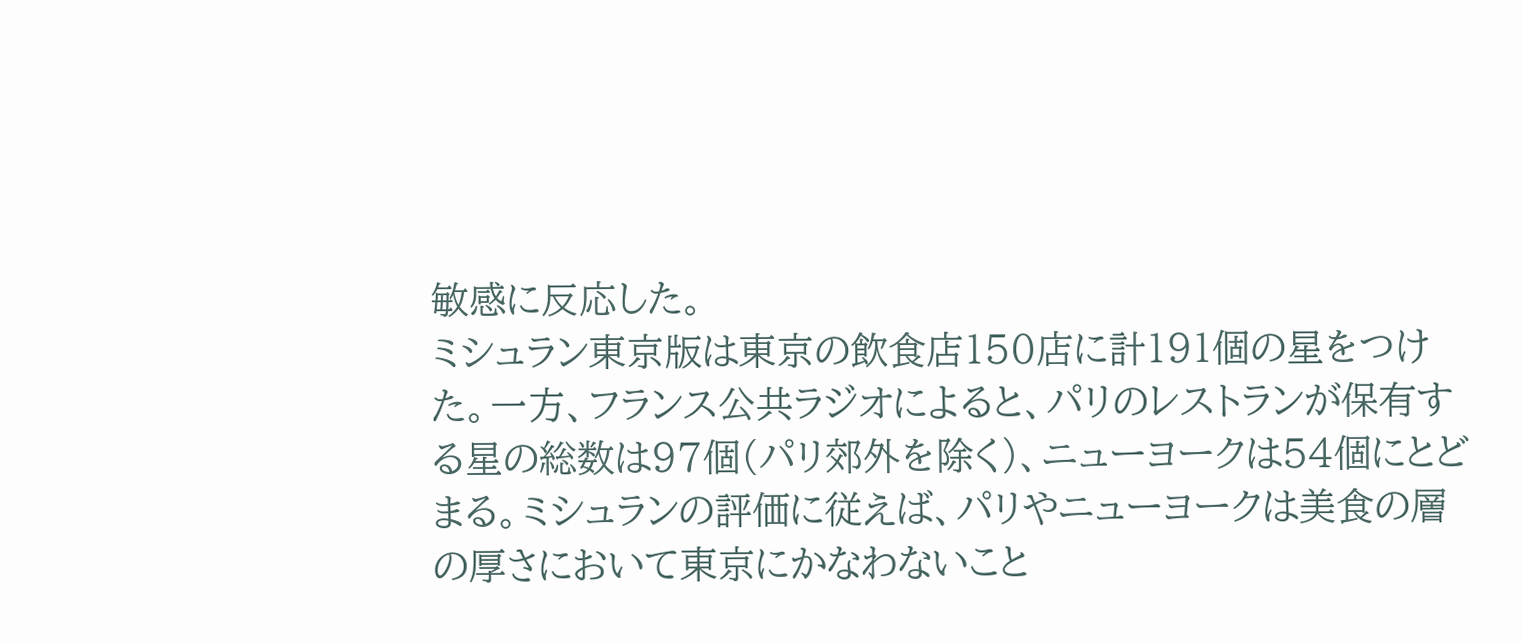敏感に反応した。
ミシュラン東京版は東京の飲食店150店に計191個の星をつけた。一方、フランス公共ラジオによると、パリのレストランが保有する星の総数は97個(パリ郊外を除く)、ニューヨークは54個にとどまる。ミシュランの評価に従えば、パリやニューヨークは美食の層の厚さにおいて東京にかなわないこと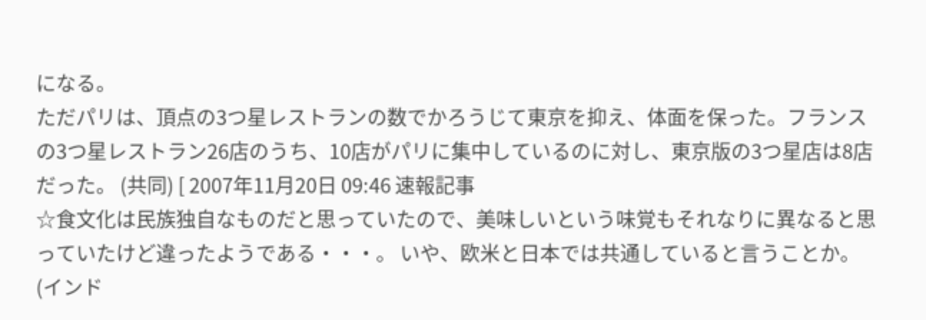になる。
ただパリは、頂点の3つ星レストランの数でかろうじて東京を抑え、体面を保った。フランスの3つ星レストラン26店のうち、10店がパリに集中しているのに対し、東京版の3つ星店は8店だった。 (共同) [ 2007年11月20日 09:46 速報記事
☆食文化は民族独自なものだと思っていたので、美味しいという味覚もそれなりに異なると思っていたけど違ったようである・・・。 いや、欧米と日本では共通していると言うことか。 (インド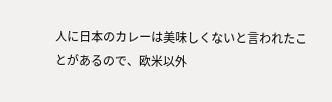人に日本のカレーは美味しくないと言われたことがあるので、欧米以外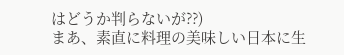はどうか判らないが??)
まあ、素直に料理の美味しい日本に生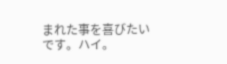まれた事を喜びたいです。ハイ。